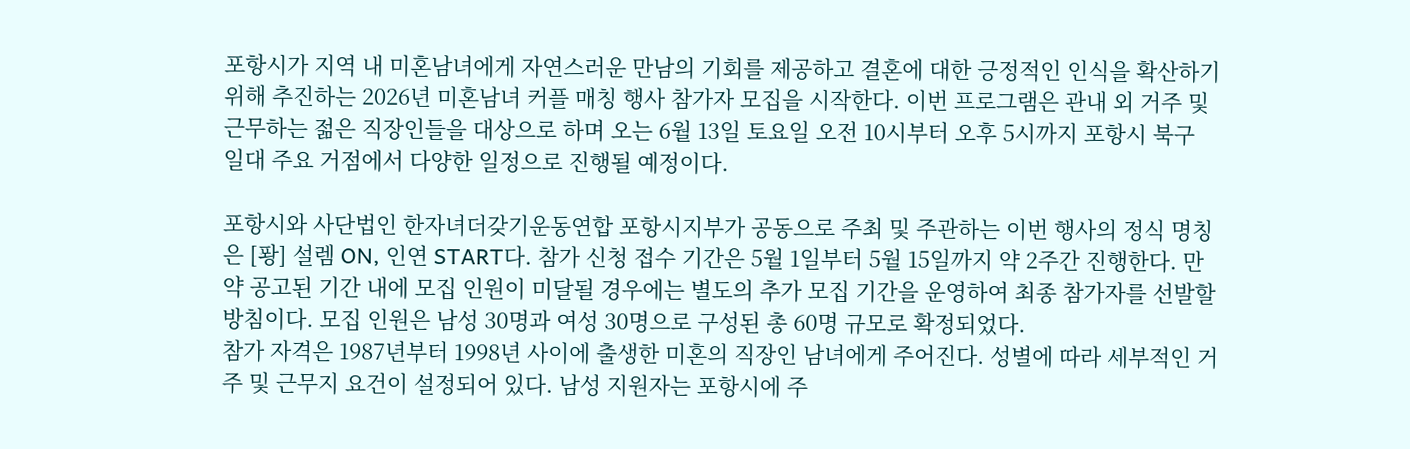포항시가 지역 내 미혼남녀에게 자연스러운 만남의 기회를 제공하고 결혼에 대한 긍정적인 인식을 확산하기 위해 추진하는 2026년 미혼남녀 커플 매칭 행사 참가자 모집을 시작한다. 이번 프로그램은 관내 외 거주 및 근무하는 젊은 직장인들을 대상으로 하며 오는 6월 13일 토요일 오전 10시부터 오후 5시까지 포항시 북구 일대 주요 거점에서 다양한 일정으로 진행될 예정이다.

포항시와 사단법인 한자녀더갖기운동연합 포항시지부가 공동으로 주최 및 주관하는 이번 행사의 정식 명칭은 [퐝] 설렘 ON, 인연 START다. 참가 신청 접수 기간은 5월 1일부터 5월 15일까지 약 2주간 진행한다. 만약 공고된 기간 내에 모집 인원이 미달될 경우에는 별도의 추가 모집 기간을 운영하여 최종 참가자를 선발할 방침이다. 모집 인원은 남성 30명과 여성 30명으로 구성된 총 60명 규모로 확정되었다.
참가 자격은 1987년부터 1998년 사이에 출생한 미혼의 직장인 남녀에게 주어진다. 성별에 따라 세부적인 거주 및 근무지 요건이 설정되어 있다. 남성 지원자는 포항시에 주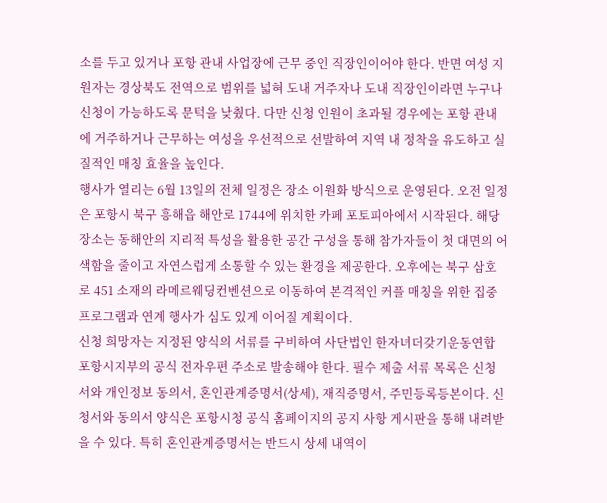소를 두고 있거나 포항 관내 사업장에 근무 중인 직장인이어야 한다. 반면 여성 지원자는 경상북도 전역으로 범위를 넓혀 도내 거주자나 도내 직장인이라면 누구나 신청이 가능하도록 문턱을 낮췄다. 다만 신청 인원이 초과될 경우에는 포항 관내에 거주하거나 근무하는 여성을 우선적으로 선발하여 지역 내 정착을 유도하고 실질적인 매칭 효율을 높인다.
행사가 열리는 6월 13일의 전체 일정은 장소 이원화 방식으로 운영된다. 오전 일정은 포항시 북구 흥해읍 해안로 1744에 위치한 카페 포토피아에서 시작된다. 해당 장소는 동해안의 지리적 특성을 활용한 공간 구성을 통해 참가자들이 첫 대면의 어색함을 줄이고 자연스럽게 소통할 수 있는 환경을 제공한다. 오후에는 북구 삼호로 451 소재의 라메르웨딩컨벤션으로 이동하여 본격적인 커플 매칭을 위한 집중 프로그램과 연계 행사가 심도 있게 이어질 계획이다.
신청 희망자는 지정된 양식의 서류를 구비하여 사단법인 한자녀더갖기운동연합 포항시지부의 공식 전자우편 주소로 발송해야 한다. 필수 제출 서류 목록은 신청서와 개인정보 동의서, 혼인관계증명서(상세), 재직증명서, 주민등록등본이다. 신청서와 동의서 양식은 포항시청 공식 홈페이지의 공지 사항 게시판을 통해 내려받을 수 있다. 특히 혼인관계증명서는 반드시 상세 내역이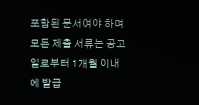포함된 문서여야 하며 모든 제출 서류는 공고일로부터 1개월 이내에 발급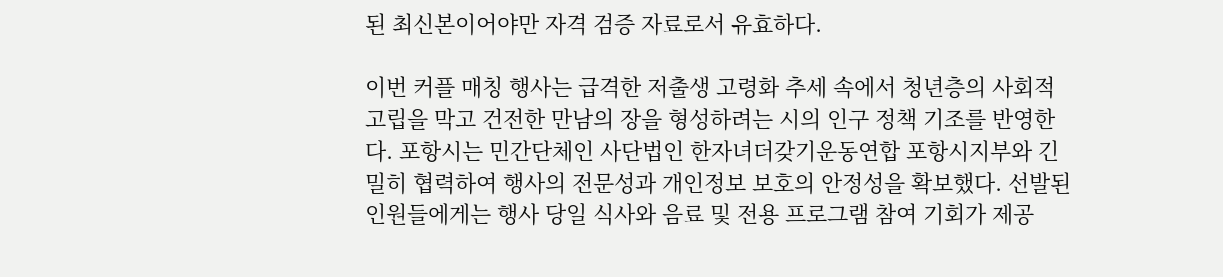된 최신본이어야만 자격 검증 자료로서 유효하다.

이번 커플 매칭 행사는 급격한 저출생 고령화 추세 속에서 청년층의 사회적 고립을 막고 건전한 만남의 장을 형성하려는 시의 인구 정책 기조를 반영한다. 포항시는 민간단체인 사단법인 한자녀더갖기운동연합 포항시지부와 긴밀히 협력하여 행사의 전문성과 개인정보 보호의 안정성을 확보했다. 선발된 인원들에게는 행사 당일 식사와 음료 및 전용 프로그램 참여 기회가 제공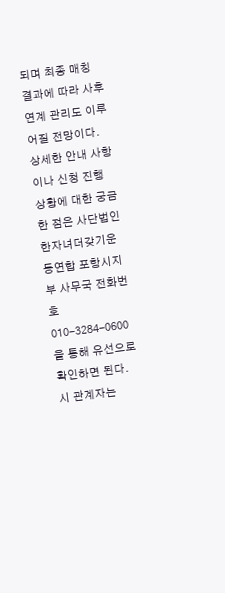되며 최종 매칭 결과에 따라 사후 연계 관리도 이루어질 전망이다.
상세한 안내 사항이나 신청 진행 상황에 대한 궁금한 점은 사단법인 한자녀더갖기운동연합 포항시지부 사무국 전화번호 010-3284-0600을 통해 유선으로 확인하면 된다. 시 관계자는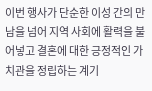이번 행사가 단순한 이성 간의 만남을 넘어 지역 사회에 활력을 불어넣고 결혼에 대한 긍정적인 가치관을 정립하는 계기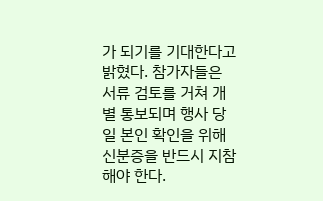가 되기를 기대한다고 밝혔다. 참가자들은 서류 검토를 거쳐 개별 통보되며 행사 당일 본인 확인을 위해 신분증을 반드시 지참해야 한다.